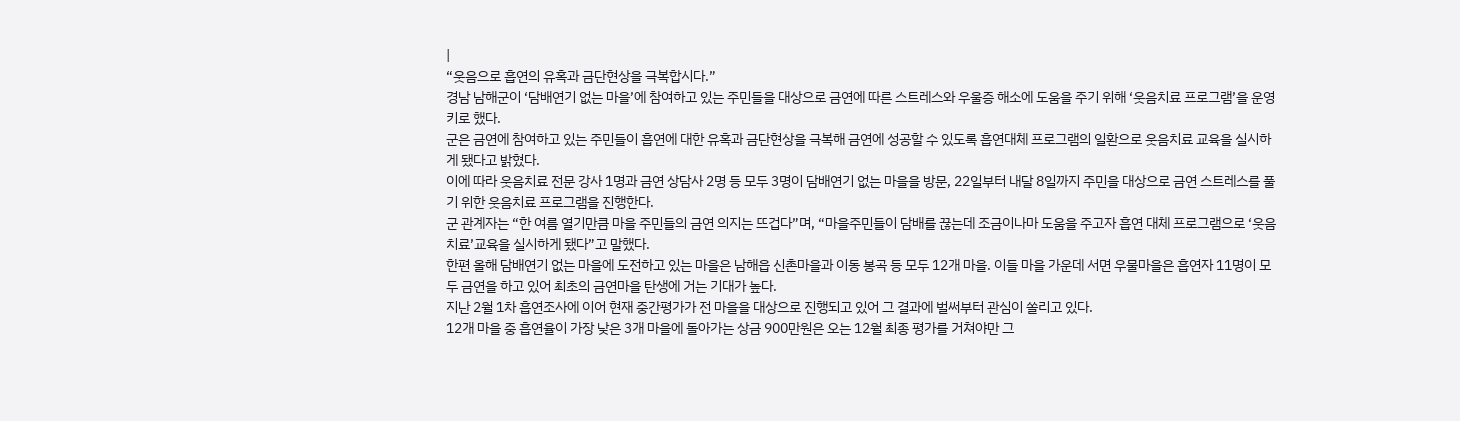|
“웃음으로 흡연의 유혹과 금단현상을 극복합시다.”
경남 남해군이 ‘담배연기 없는 마을’에 참여하고 있는 주민들을 대상으로 금연에 따른 스트레스와 우울증 해소에 도움을 주기 위해 ‘웃음치료 프로그램’을 운영키로 했다.
군은 금연에 참여하고 있는 주민들이 흡연에 대한 유혹과 금단현상을 극복해 금연에 성공할 수 있도록 흡연대체 프로그램의 일환으로 웃음치료 교육을 실시하게 됐다고 밝혔다.
이에 따라 웃음치료 전문 강사 1명과 금연 상담사 2명 등 모두 3명이 담배연기 없는 마을을 방문, 22일부터 내달 8일까지 주민을 대상으로 금연 스트레스를 풀기 위한 웃음치료 프로그램을 진행한다.
군 관계자는 “한 여름 열기만큼 마을 주민들의 금연 의지는 뜨겁다”며, “마을주민들이 담배를 끊는데 조금이나마 도움을 주고자 흡연 대체 프로그램으로 ‘웃음치료’교육을 실시하게 됐다”고 말했다.
한편 올해 담배연기 없는 마을에 도전하고 있는 마을은 남해읍 신촌마을과 이동 봉곡 등 모두 12개 마을. 이들 마을 가운데 서면 우물마을은 흡연자 11명이 모두 금연을 하고 있어 최초의 금연마을 탄생에 거는 기대가 높다.
지난 2월 1차 흡연조사에 이어 현재 중간평가가 전 마을을 대상으로 진행되고 있어 그 결과에 벌써부터 관심이 쏠리고 있다.
12개 마을 중 흡연율이 가장 낮은 3개 마을에 돌아가는 상금 900만원은 오는 12월 최종 평가를 거쳐야만 그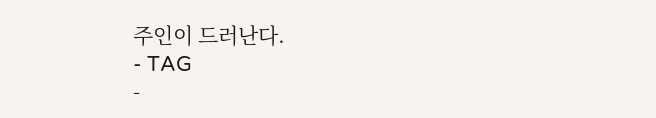주인이 드러난다.
- TAG
-